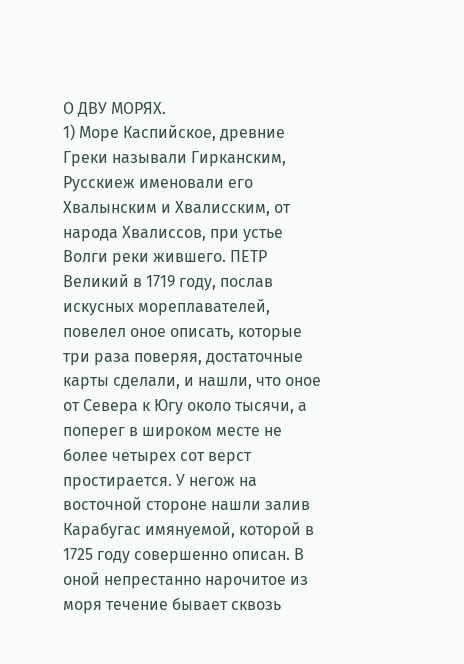О ДВУ МОРЯХ.
1) Море Каспийское, древние Греки называли Гирканским, Русскиеж именовали его Хвалынским и Хвалисским, от народа Хвалиссов, при устье Волги реки жившего. ПЕТР Великий в 1719 году, послав искусных мореплавателей, повелел оное описать, которые три раза поверяя, достаточные карты сделали, и нашли, что оное от Севера к Югу около тысячи, а поперег в широком месте не более четырех сот верст простирается. У негож на восточной стороне нашли залив Карабугас имянуемой, которой в 1725 году совершенно описан. В оной непрестанно нарочитое из моря течение бывает сквозь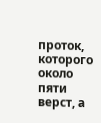проток, которого около пяти верст, а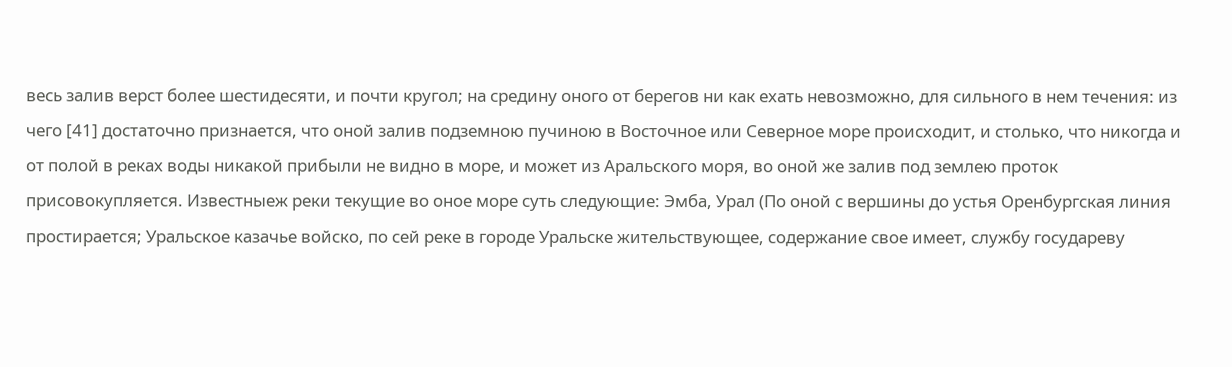весь залив верст более шестидесяти, и почти кругол; на средину оного от берегов ни как ехать невозможно, для сильного в нем течения: из чего [41] достаточно признается, что оной залив подземною пучиною в Восточное или Северное море происходит, и столько, что никогда и от полой в реках воды никакой прибыли не видно в море, и может из Аральского моря, во оной же залив под землею проток присовокупляется. Известныеж реки текущие во оное море суть следующие: Эмба, Урал (По оной с вершины до устья Оренбургская линия простирается; Уральское казачье войско, по сей реке в городе Уральске жительствующее, содержание свое имеет, службу государеву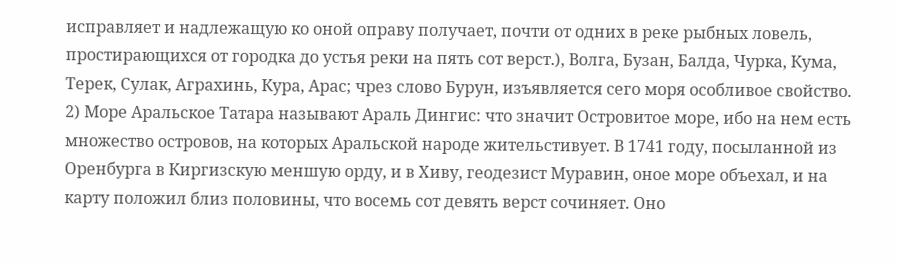исправляет и надлежащую ко оной оправу получает, почти от одних в реке рыбных ловель, простирающихся от городка до устья реки на пять сот верст.), Волга, Бузан, Балда, Чурка, Кума, Терек, Сулак, Аграхинь, Кура, Арас; чрез слово Бурун, изъявляется сего моря особливое свойство.
2) Море Аральское Татара называют Араль Дингис: что значит Островитое море, ибо на нем есть множество островов, на которых Аральской народе жительстивует. В 1741 году, посыланной из Оренбурга в Киргизскую меншую орду, и в Хиву, геодезист Муравин, оное море объехал, и на карту положил близ половины, что восемь сот девять верст сочиняет. Оно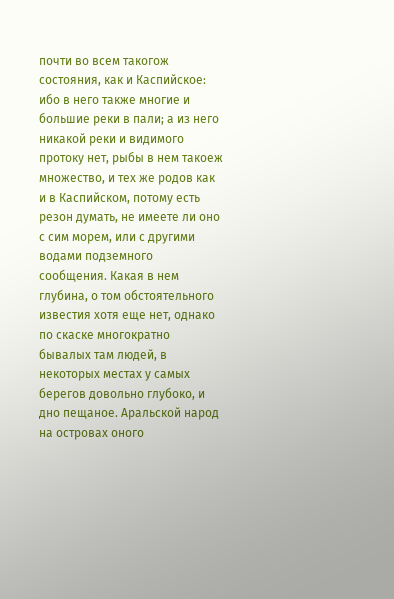почти во всем такогож состояния, как и Каспийское: ибо в него также многие и большие реки в пали; а из него никакой реки и видимого протоку нет, рыбы в нем такоеж множество, и тех же родов как и в Каспийском, потому есть резон думать, не имеете ли оно с сим морем, или с другими водами подземного сообщения. Какая в нем глубина, о том обстоятельного известия хотя еще нет, однако по скаске многократно бывалых там людей, в некоторых местах у самых берегов довольно глубоко, и дно пещаное. Аральской народ на островах оного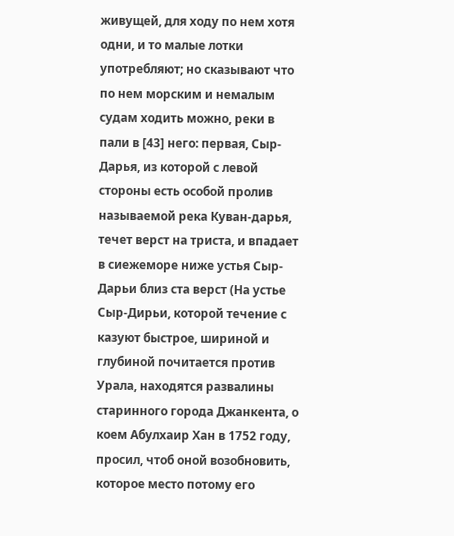живущей, для ходу по нем хотя одни, и то малые лотки употребляют; но сказывают что по нем морским и немалым судам ходить можно, реки в пали в [43] него: первая, Сыр-Дарья, из которой с левой стороны есть особой пролив называемой река Куван-дарья, течет верст на триста, и впадает в сиежеморе ниже устья Сыр-Дарьи близ ста верст (На устье Сыр-Дирьи, которой течение с казуют быстрое, шириной и глубиной почитается против Урала, находятся развалины старинного города Джанкента, о коем Абулхаир Хан в 1752 году, просил, чтоб оной возобновить, которое место потому его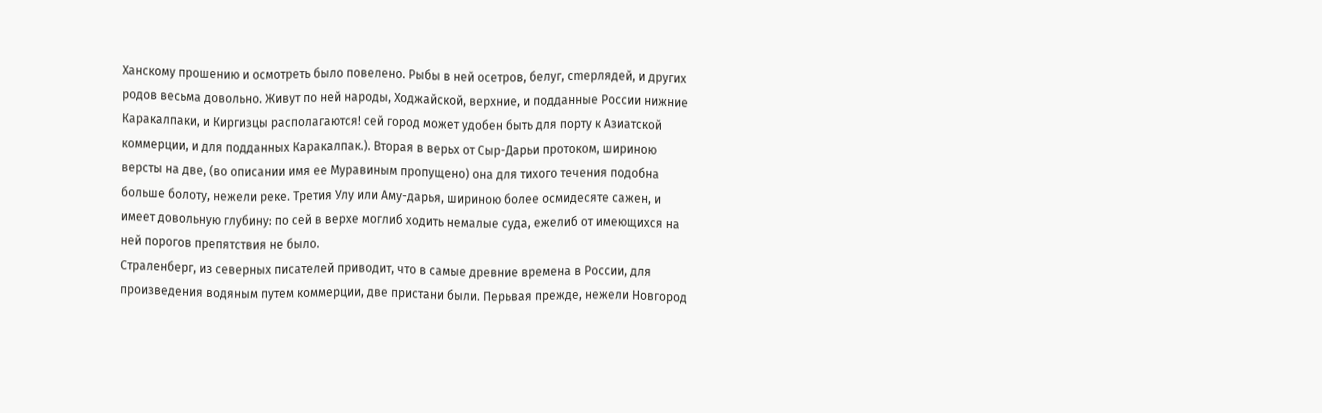Ханскому прошению и осмотреть было повелено. Рыбы в ней осетров, белуг, cmерлядей, и других родов весьма довольно. Живут по ней народы, Ходжайской, верхние, и подданные России нижние Каракалпаки, и Киргизцы располагаются! сей город может удобен быть для порту к Азиатской коммерции, и для подданных Каракалпак.). Вторая в верьх от Сыр-Дарьи протоком, шириною версты на две, (во описании имя ее Муравиным пропущено) она для тихого течения подобна больше болоту, нежели реке. Третия Улу или Аму-дарья, шириною более осмидесяте сажен, и имеет довольную глубину: по сей в верхе моглиб ходить немалые суда, ежелиб от имеющихся на ней порогов препятствия не было.
Страленберг, из северных писателей приводит, что в самые древние времена в России, для произведения водяным путем коммерции, две пристани были. Перьвая прежде, нежели Новгород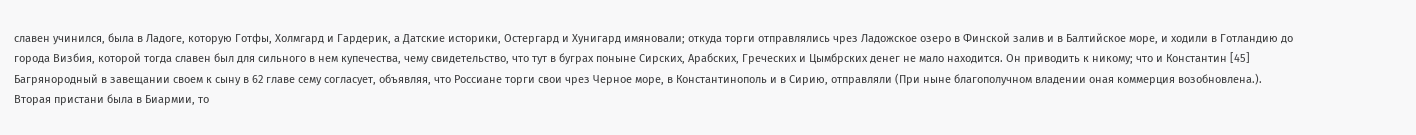славен учинился, была в Ладоге, которую Готфы, Холмгард и Гардерик, а Датские историки, Остергард и Хунигард имяновали; откуда торги отправлялись чрез Ладожское озеро в Финской залив и в Балтийское море, и ходили в Готландию до города Визбия, которой тогда славен был для сильного в нем купечества, чему свидетельство, что тут в буграх поныне Сирских, Арабских, Греческих и Цымбрских денег не мало находится. Он приводить к никому; что и Константин [45] Багрянородный в завещании своем к сыну в 62 главе сему согласует, объявляя, что Россиане торги свои чрез Черное море, в Константинополь и в Сирию, отправляли (При ныне благополучном владении оная коммерция возобновлена.). Вторая пристани была в Биармии, то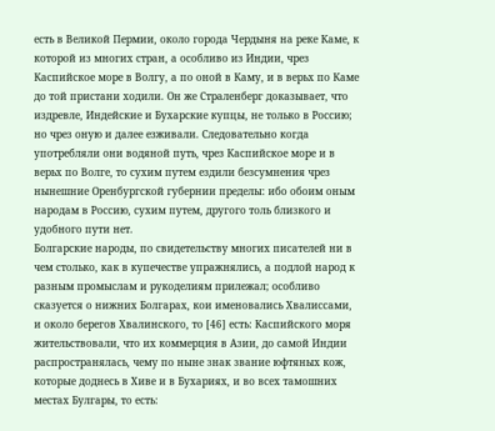есть в Великой Пермии, около города Чердыня на реке Каме, к которой из многих стран, а особливо из Индии, чрез Каспийское море в Волгу, а по оной в Каму, и в верьх по Каме до той пристани ходили. Он же Страленберг доказывает, что издревле, Индейские и Бухарские купцы, не только в Россию; но чрез оную и далее езживали. Следовательно когда употребляли они водяной путь, чрез Каспийское море и в верьх по Волге, то сухим путем ездили безсумнения чрез нынешние Оренбургской губернии пределы: ибо обоим оным народам в Россию, сухим путем, другого толь близкого и удобного пути нет.
Болгарские народы, по свидетельству многих писателей ни в чем столько, как в купечестве упражнялись, а подлой народ к разным промыслам и рукоделиям прилежал; особливо сказуется о нижних Болгарах, кои именовались Хвалиссами, и около берегов Хвалинского, то [46] есть: Каспийского моря жительствовали, что их коммерция в Азии, до самой Индии распространялась, чему по ныне знак звание юфтяных кож, которые доднесь в Хиве и в Бухариях, и во всех тамошних местах Булгары, то есть: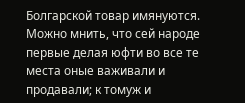Болгарской товар имянуются. Можно мнить, что сей народе первые делая юфти во все те места оные важивали и продавали; к томуж и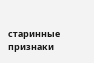старинные признаки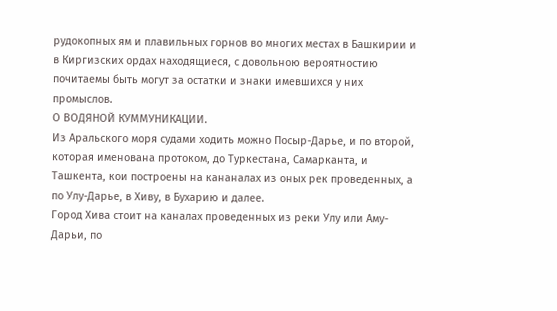рудокопных ям и плавильных горнов во многих местах в Башкирии и в Киргизских ордах находящиеся, с довольною вероятностию почитаемы быть могут за остатки и знаки имевшихся у них промыслов.
О ВОДЯНОЙ КУММУНИКАЦИИ.
Из Аральского моря судами ходить можно Посыр-Дарье, и по второй, которая именована протоком, до Туркестана, Самарканта, и Ташкента, кои построены на кананалах из оных рек проведенных, а по Улу-Дарье, в Хиву, в Бухарию и далее.
Город Хива стоит на каналах проведенных из реки Улу или Аму-Дарьи, по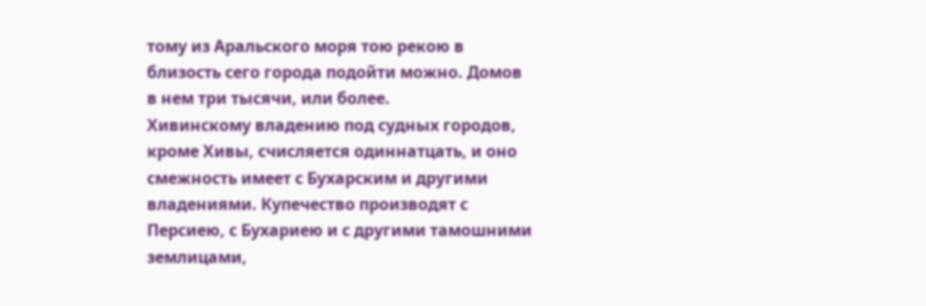тому из Аральского моря тою рекою в близость сего города подойти можно. Домов в нем три тысячи, или более.
Хивинскому владению под судных городов, кроме Хивы, счисляется одиннатцать, и оно смежность имеет с Бухарским и другими владениями. Купечество производят с Персиею, с Бухариею и с другими тамошними землицами,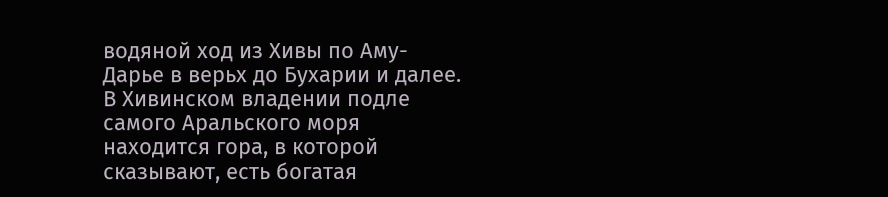водяной ход из Хивы по Аму-Дарье в верьх до Бухарии и далее. В Хивинском владении подле самого Аральского моря находится гора, в которой сказывают, есть богатая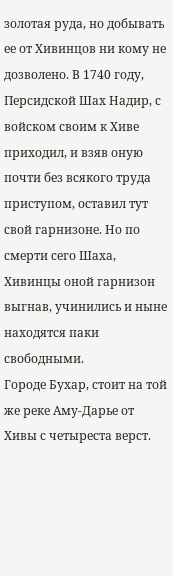золотая руда, но добывать ее от Хивинцов ни кому не дозволено. В 1740 году, Персидской Шах Надир, с войском своим к Хиве приходил, и взяв оную почти без всякого труда приступом, оставил тут свой гарнизоне. Но по смерти сего Шаха, Хивинцы оной гарнизон выгнав, учинились и ныне находятся паки свободными.
Городе Бухар, стоит на той же реке Аму-Дарье от Хивы с четыреста верст.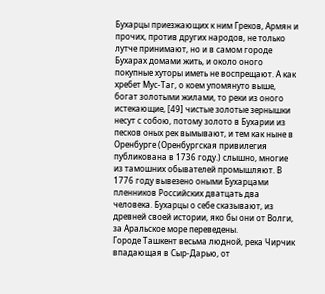Бухарцы приезжающих к ним Греков, Армян и прочих, против других народов, не только лутче принимают, но и в самом городе Бухарах домами жить, и около оного покупные хуторы иметь не воспрещают. А как хребет Мус-Таг, о коем упомянуто выше, богат золотыми жилами, то реки из оного истекающие, [49] чистые золотые зернышки несут с собою, потому золото в Бухарии из песков оных рек вымывают, и тем как ныне в Оренбурге (Оренбургская привилегия публикована в 1736 году.) слышно, многие из тамошних обывателей промышляют. В 1776 году вывезено оными Бухарцами пленников Российских дватцать два человека. Бухарцы о себе сказывают, из древней своей истории, яко бы они от Волги, за Аральское море переведены.
Городе Ташкент весьма людной, река Чирчик впадающая в Сыр-Дарью, от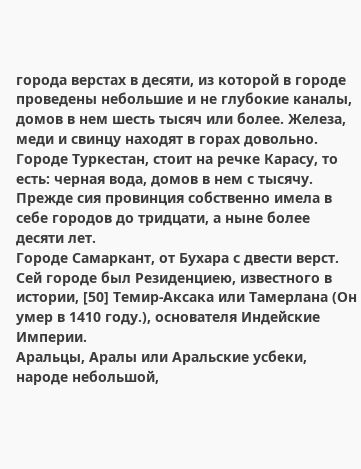города верстах в десяти, из которой в городе проведены небольшие и не глубокие каналы, домов в нем шесть тысяч или более. Железа, меди и свинцу находят в горах довольно.
Городе Туркестан, стоит на речке Карасу, то есть: черная вода, домов в нем с тысячу. Прежде сия провинция собственно имела в себе городов до тридцати, а ныне более десяти лет.
Городе Самаркант, от Бухара с двести верст. Сей городе был Резиденциею, известного в истории, [50] Темир-Аксака или Тамерлана (Он умер в 1410 году.), основателя Индейские Империи.
Аральцы, Аралы или Аральские усбеки, народе небольшой,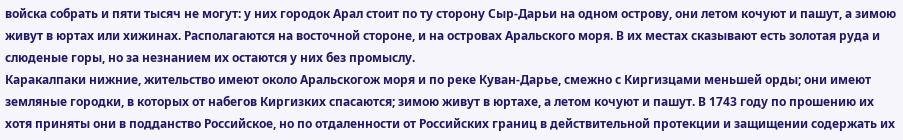войска собрать и пяти тысяч не могут: у них городок Арал стоит по ту сторону Сыр-Дарьи на одном острову, они летом кочуют и пашут, а зимою живут в юртах или хижинах. Располагаются на восточной стороне, и на островах Аральского моря. В их местах сказывают есть золотая руда и слюденые горы, но за незнанием их остаются у них без промыслу.
Каракалпаки нижние, жительство имеют около Аральскогож моря и по реке Куван-Дарье, смежно с Киргизцами меньшей орды; они имеют земляные городки, в которых от набегов Киргизких спасаются; зимою живут в юртахе, а летом кочуют и пашут. В 1743 году по прошению их хотя приняты они в подданство Российское, но по отдаленности от Российских границ в действительной протекции и защищении содержать их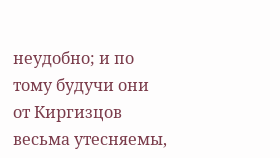неудобно; и по тому будучи они от Киргизцов весьма утесняемы,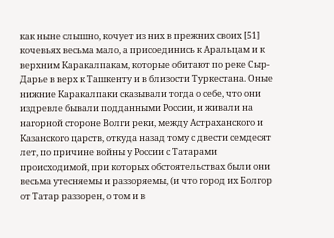как ныне слышно, кочует из них в прежних своих [51] кочевьях весьма мало, а присоединись к Аральцам и к верхним Каракалпакам, которые обитают по реке Сыр-Дарье в верх к Ташкенту и в близости Туркестана. Оные нижние Каракалпаки сказывали тогда о себе, что они издревле бывали подданными России, и живали на нагорной стороне Волги реки, между Астраханского и Казанского царств, откуда назад тому с двести семдесят лет, по причине войны у России с Татарами происходимой, при которых обстоятельствах были они весьма утесняемы и раззоряемы, (и что город их Болгор от Татар раззорен, о том и в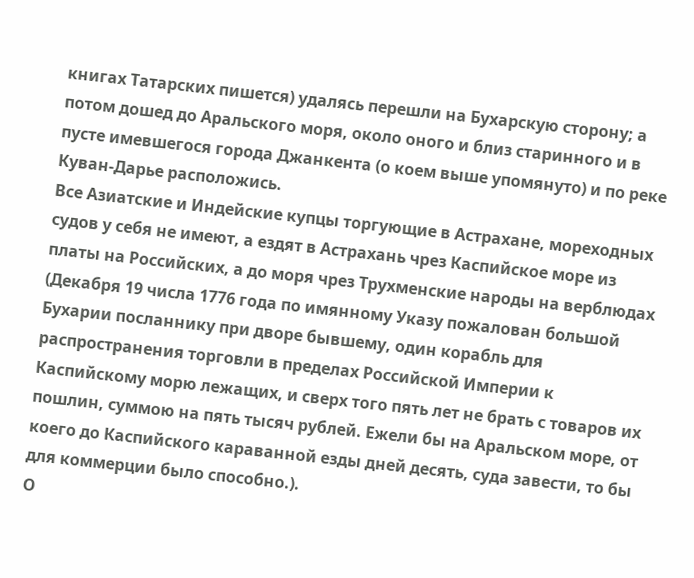книгах Татарских пишется) удалясь перешли на Бухарскую сторону; а потом дошед до Аральского моря, около оного и близ старинного и в пусте имевшегося города Джанкента (о коем выше упомянуто) и по реке Куван-Дарье расположись.
Все Азиатские и Индейские купцы торгующие в Астрахане, мореходных судов у себя не имеют, а ездят в Астрахань чрез Каспийское море из платы на Российских, а до моря чрез Трухменские народы на верблюдах (Декабря 19 числа 1776 года по имянному Указу пожалован большой Бухарии посланнику при дворе бывшему, один корабль для распространения торговли в пределах Российской Империи к Каспийскому морю лежащих, и сверх того пять лет не брать с товаров их пошлин, суммою на пять тысяч рублей. Ежели бы на Аральском море, от коего до Каспийского караванной езды дней десять, суда завести, то бы для коммерции было способно.).
О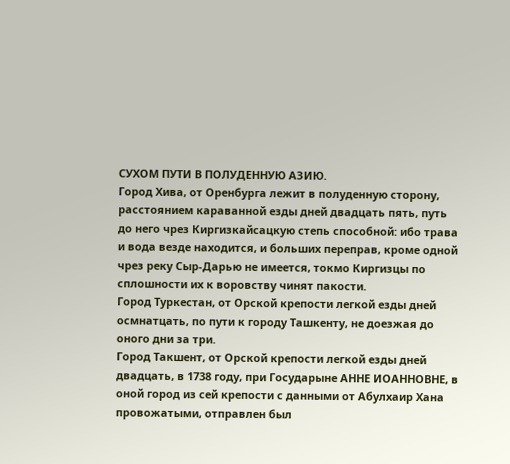СУХОМ ПУТИ В ПОЛУДЕННУЮ АЗИЮ.
Город Хива, от Оренбурга лежит в полуденную сторону, расстоянием караванной езды дней двадцать пять, путь до него чрез Киргизкайсацкую степь способной: ибо трава и вода везде находится, и больших переправ, кроме одной чрез реку Сыр-Дарью не имеется, токмо Киргизцы по сплошности их к воровству чинят пакости.
Город Туркестан, от Орской крепости легкой езды дней осмнатцать, по пути к городу Ташкенту, не доезжая до оного дни за три.
Город Такшент, от Орской крепости легкой езды дней двадцать, в 1738 году, при Государыне АННЕ ИОАННОВНЕ, в оной город из сей крепости с данными от Абулхаир Хана провожатыми, отправлен был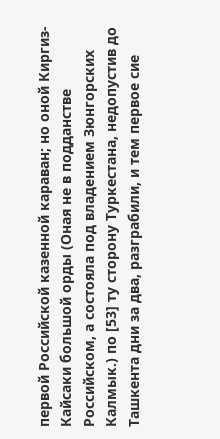первой Российской казенной караван; но оной Киргиз-Кайсаки большой орды (Оная не в подданстве Российском, а состояла под владением Зюнгорских Калмык.) по [53] ту сторону Туркестана, недопустив до Ташкента дни за два, разграбили, и тем первое сие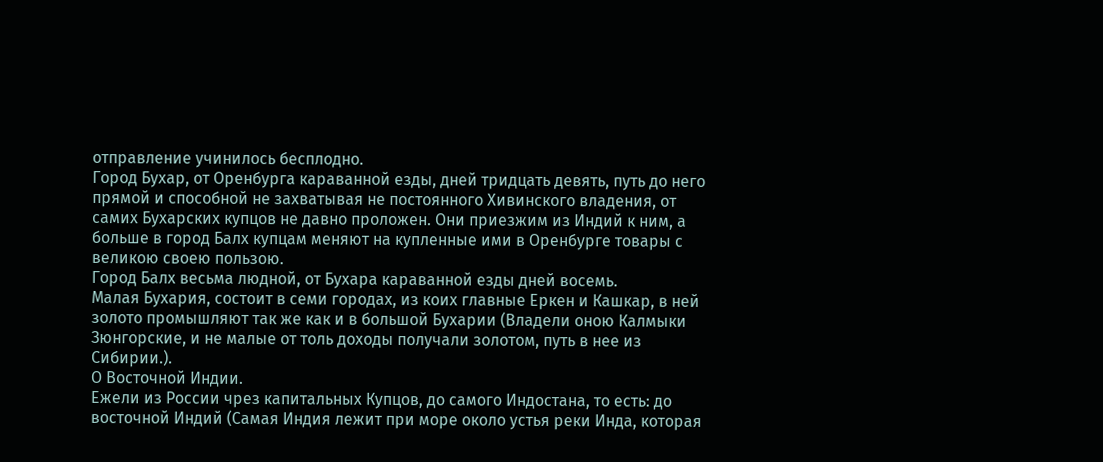отправление учинилось бесплодно.
Город Бухар, от Оренбурга караванной езды, дней тридцать девять, путь до него прямой и способной не захватывая не постоянного Хивинского владения, от самих Бухарских купцов не давно проложен. Они приезжим из Индий к ним, а больше в город Балх купцам меняют на купленные ими в Оренбурге товары с великою своею пользою.
Город Балх весьма людной, от Бухара караванной езды дней восемь.
Малая Бухария, состоит в семи городах, из коих главные Еркен и Кашкар, в ней золото промышляют так же как и в большой Бухарии (Владели оною Калмыки Зюнгорские, и не малые от толь доходы получали золотом, путь в нее из Сибирии.).
О Восточной Индии.
Ежели из России чрез капитальных Купцов, до самого Индостана, то есть: до восточной Индий (Самая Индия лежит при море около устья реки Инда, которая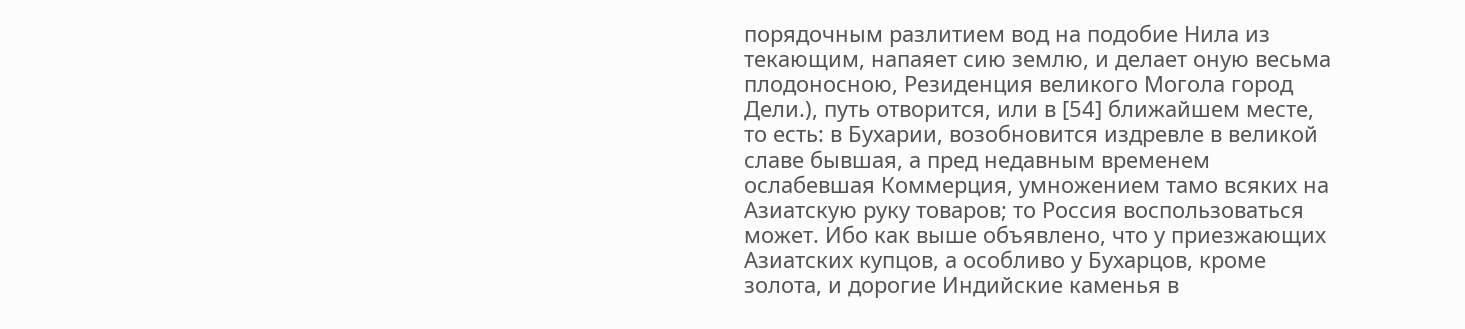порядочным разлитием вод на подобие Нила из текающим, напаяет сию землю, и делает оную весьма плодоносною, Резиденция великого Могола город Дели.), путь отворится, или в [54] ближайшем месте, то есть: в Бухарии, возобновится издревле в великой славе бывшая, а пред недавным временем ослабевшая Коммерция, умножением тамо всяких на Азиатскую руку товаров; то Россия воспользоваться может. Ибо как выше объявлено, что у приезжающих Азиатских купцов, а особливо у Бухарцов, кроме золота, и дорогие Индийские каменья в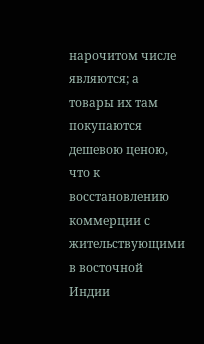нарочитом числе являются; а товары их там покупаются дешевою ценою, что к восстановлению коммерции с жительствующими в восточной Индии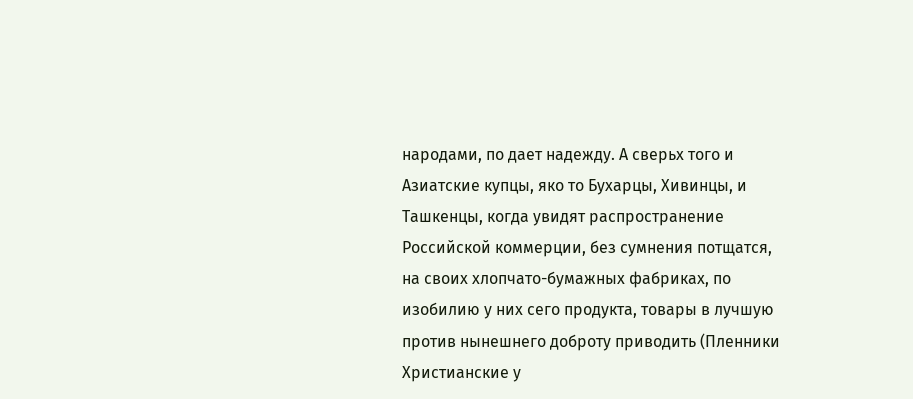народами, по дает надежду. А сверьх того и Азиатские купцы, яко то Бухарцы, Хивинцы, и Ташкенцы, когда увидят распространение Российской коммерции, без сумнения потщатся, на своих хлопчато-бумажных фабриках, по изобилию у них сего продукта, товары в лучшую против нынешнего доброту приводить (Пленники Христианские у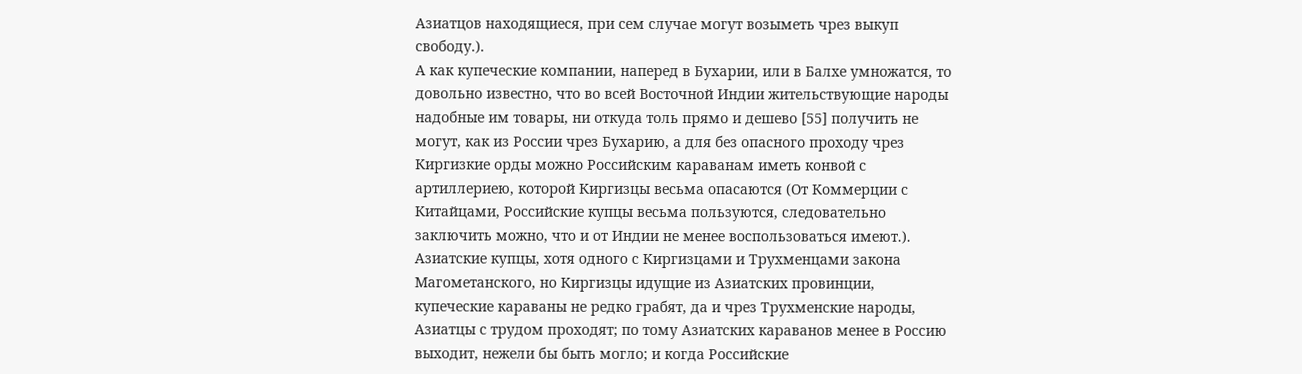Азиатцов находящиеся, при сем случае могут возыметь чрез выкуп свободу.).
А как купеческие компании, наперед в Бухарии, или в Балхе умножатся, то довольно известно, что во всей Восточной Индии жительствующие народы надобные им товары, ни откуда толь прямо и дешево [55] получить не могут, как из России чрез Бухарию, а для без опасного проходу чрез Киргизкие орды можно Российским караванам иметь конвой с артиллериею, которой Киргизцы весьма опасаются (От Коммерции с Китайцами, Российские купцы весьма пользуются, следовательно заключить можно, что и от Индии не менее воспользоваться имеют.).
Азиатские купцы, хотя одного с Киргизцами и Трухменцами закона Магометанского, но Киргизцы идущие из Азиатских провинции, купеческие караваны не редко грабят, да и чрез Трухменские народы, Азиатцы с трудом проходят; по тому Азиатских караванов менее в Россию выходит, нежели бы быть могло; и когда Российские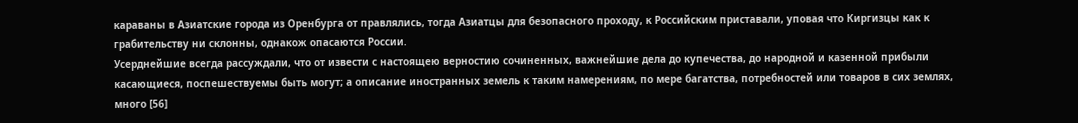караваны в Азиатские города из Оренбурга от правлялись, тогда Азиатцы для безопасного проходу, к Российским приставали, уповая что Киргизцы как к грабительству ни склонны, однакож опасаются России.
Усерднейшие всегда рассуждали, что от извести с настоящею верностию сочиненных, важнейшие дела до купечества, до народной и казенной прибыли касающиеся, поспешествуемы быть могут; а описание иностранных земель к таким намерениям, по мере багатства, потребностей или товаров в сих землях, много [56]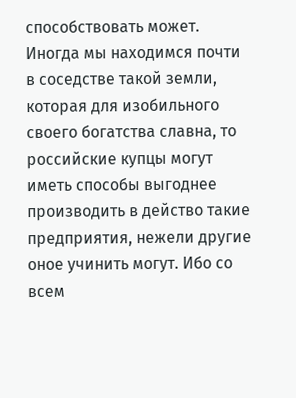способствовать может. Иногда мы находимся почти в соседстве такой земли, которая для изобильного своего богатства славна, то российские купцы могут иметь способы выгоднее производить в действо такие предприятия, нежели другие оное учинить могут. Ибо со всем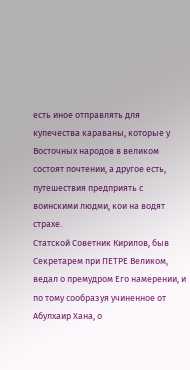есть иное отправлять для купечества караваны, которые у Восточных народов в великом состоят почтении, а другое есть, путешествия предприять с воинскими людми, кои на водят страхе.
Статской Советник Кирилов, быв Секретарем при ПЕТРЕ Великом, ведал о премудром Его намерении, и по тому сообразуя учиненное от Абулхаир Хана, о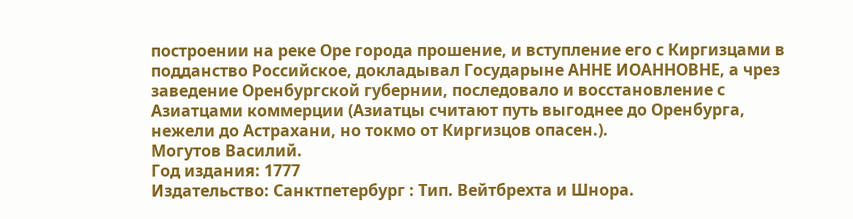построении на реке Оре города прошение, и вступление его с Киргизцами в подданство Российское, докладывал Государыне АННЕ ИОАННОВНЕ, а чрез заведение Оренбургской губернии, последовало и восстановление с Азиатцами коммерции (Азиатцы считают путь выгоднее до Оренбурга, нежели до Астрахани, но токмо от Киргизцов опасен.).
Могутов Василий.
Год издания: 1777
Издательство: Санктпетербург : Тип. Вейтбрехта и Шнора.